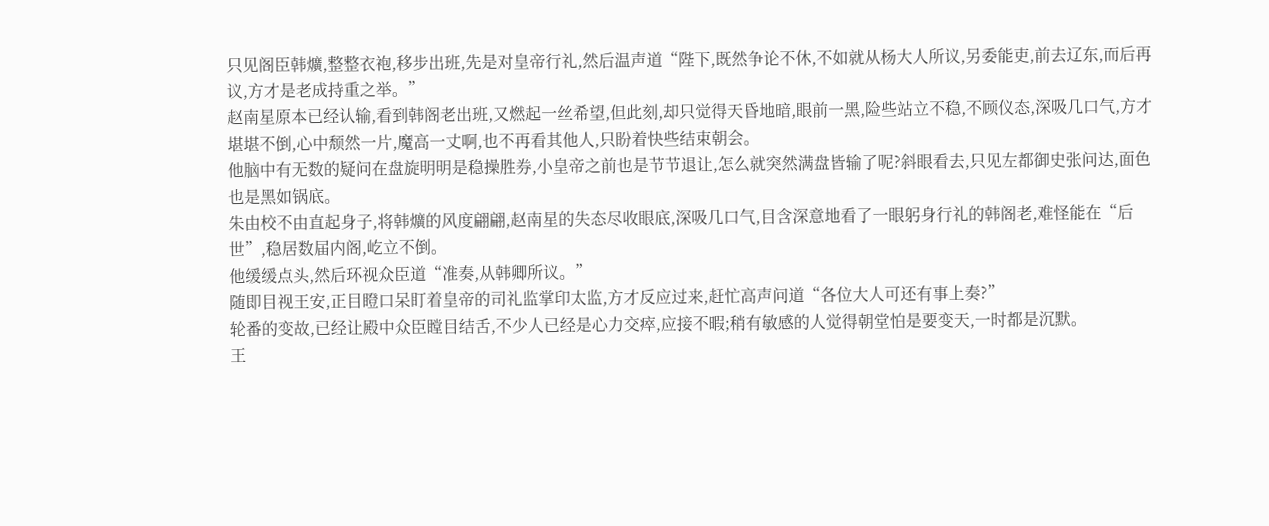只见阁臣韩爌,整整衣袍,移步出班,先是对皇帝行礼,然后温声道“陛下,既然争论不休,不如就从杨大人所议,另委能吏,前去辽东,而后再议,方才是老成持重之举。”
赵南星原本已经认输,看到韩阁老出班,又燃起一丝希望,但此刻,却只觉得天昏地暗,眼前一黑,险些站立不稳,不顾仪态,深吸几口气,方才堪堪不倒,心中颓然一片,魔高一丈啊,也不再看其他人,只盼着快些结束朝会。
他脑中有无数的疑问在盘旋明明是稳操胜券,小皇帝之前也是节节退让,怎么就突然满盘皆输了呢?斜眼看去,只见左都御史张问达,面色也是黑如锅底。
朱由校不由直起身子,将韩爌的风度翩翩,赵南星的失态尽收眼底,深吸几口气,目含深意地看了一眼躬身行礼的韩阁老,难怪能在“后世”,稳居数届内阁,屹立不倒。
他缓缓点头,然后环视众臣道“准奏,从韩卿所议。”
随即目视王安,正目瞪口呆盯着皇帝的司礼监掌印太监,方才反应过来,赶忙高声问道“各位大人可还有事上奏?”
轮番的变故,已经让殿中众臣瞠目结舌,不少人已经是心力交瘁,应接不暇;稍有敏感的人觉得朝堂怕是要变天,一时都是沉默。
王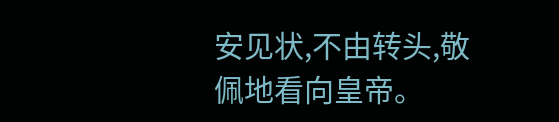安见状,不由转头,敬佩地看向皇帝。